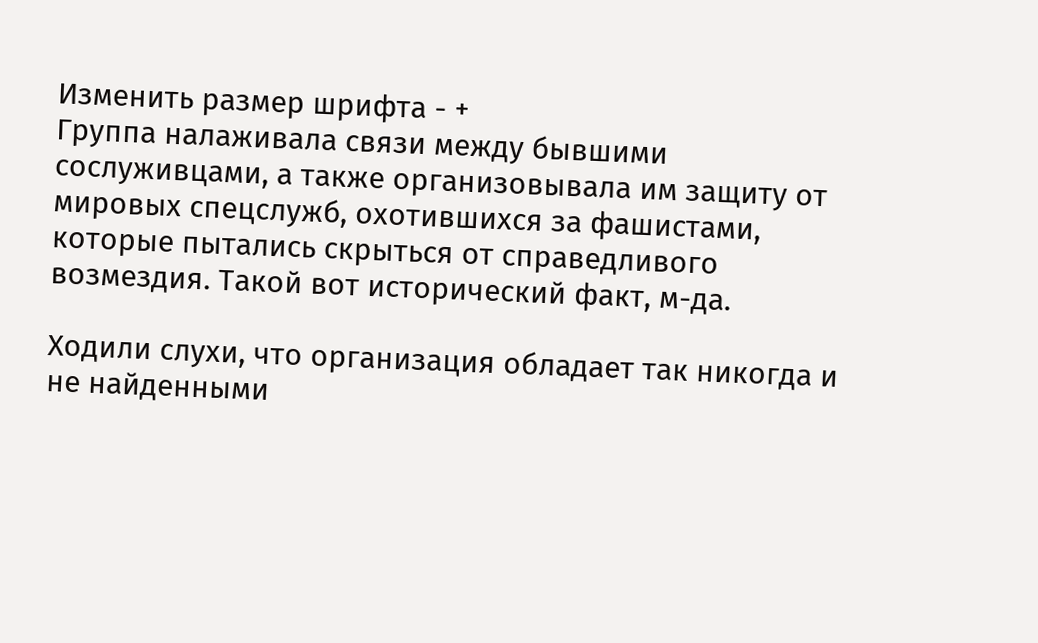Изменить размер шрифта - +
Группа налаживала связи между бывшими сослуживцами, а также организовывала им защиту от мировых спецслужб, охотившихся за фашистами, которые пытались скрыться от справедливого возмездия. Такой вот исторический факт, м-да.

Ходили слухи, что организация обладает так никогда и не найденными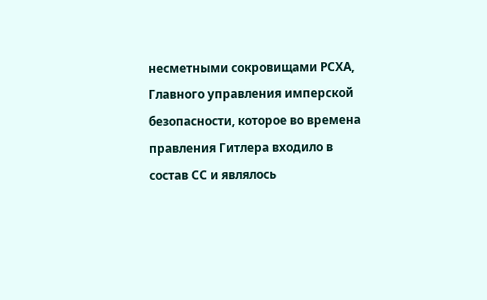несметными сокровищами РСХА, Главного управления имперской безопасности, которое во времена правления Гитлера входило в состав СС и являлось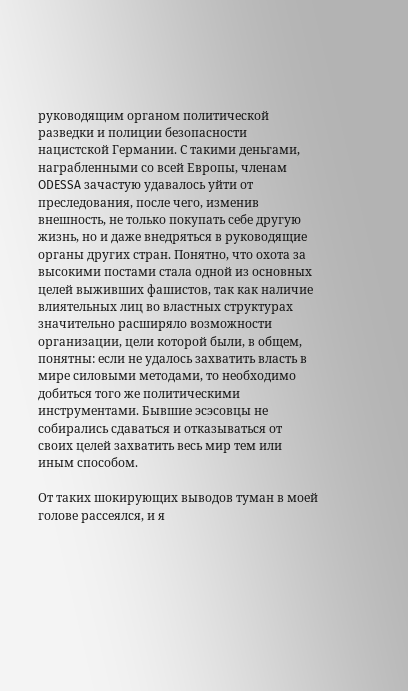руководящим органом политической разведки и полиции безопасности нацистской Германии. С такими деньгами, награбленными со всей Европы, членам ODESSA зачастую удавалось уйти от преследования, после чего, изменив внешность, не только покупать себе другую жизнь, но и даже внедряться в руководящие органы других стран. Понятно, что охота за высокими постами стала одной из основных целей выживших фашистов, так как наличие влиятельных лиц во властных структурах значительно расширяло возможности организации, цели которой были, в общем, понятны: если не удалось захватить власть в мире силовыми методами, то необходимо добиться того же политическими инструментами. Бывшие эсэсовцы не собирались сдаваться и отказываться от своих целей захватить весь мир тем или иным способом.

От таких шокирующих выводов туман в моей голове рассеялся, и я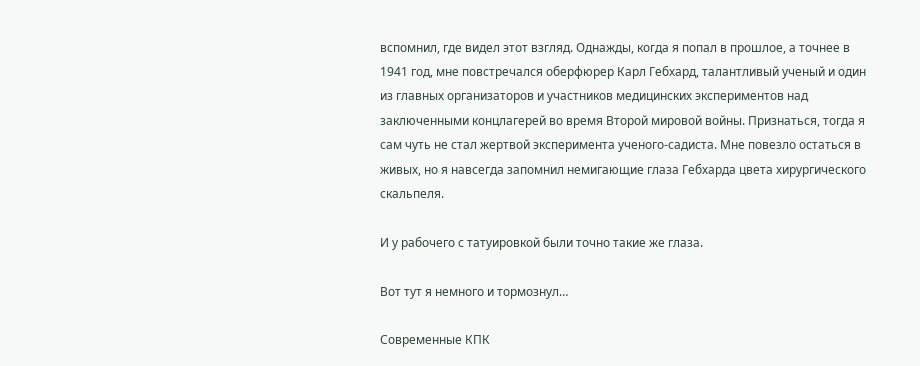вспомнил, где видел этот взгляд. Однажды, когда я попал в прошлое, а точнее в 1941 год, мне повстречался оберфюрер Карл Гебхард, талантливый ученый и один из главных организаторов и участников медицинских экспериментов над заключенными концлагерей во время Второй мировой войны. Признаться, тогда я сам чуть не стал жертвой эксперимента ученого-садиста. Мне повезло остаться в живых, но я навсегда запомнил немигающие глаза Гебхарда цвета хирургического скальпеля.

И у рабочего с татуировкой были точно такие же глаза.

Вот тут я немного и тормознул…

Современные КПК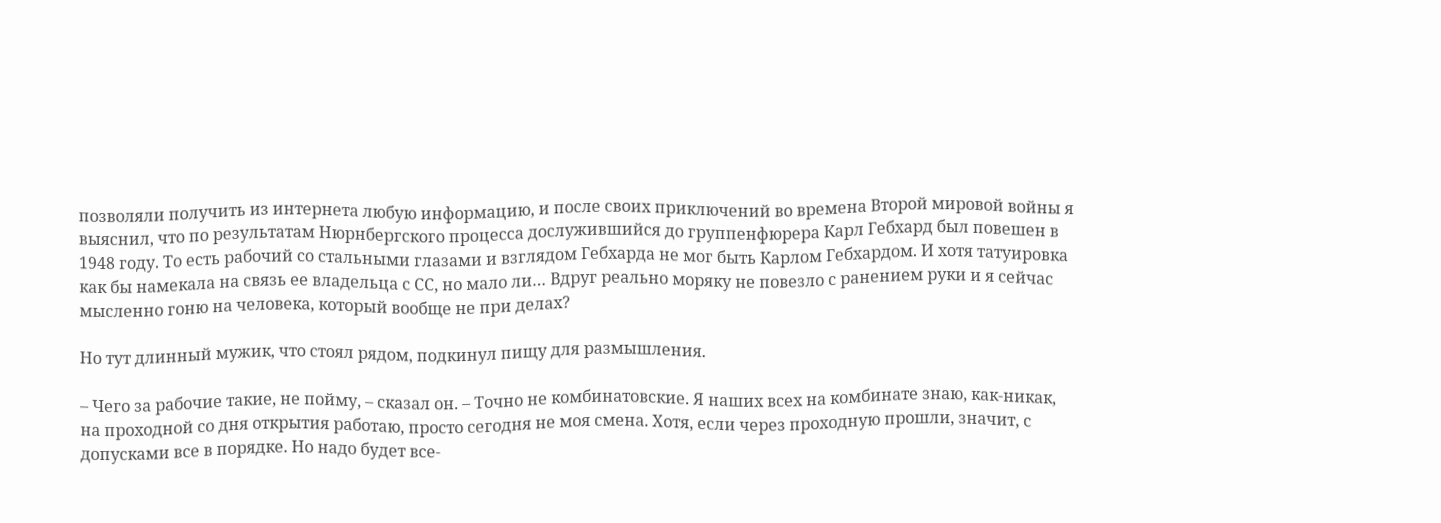позволяли получить из интернета любую информацию, и после своих приключений во времена Второй мировой войны я выяснил, что по результатам Нюрнбергского процесса дослужившийся до группенфюрера Карл Гебхард был повешен в 1948 году. То есть рабочий со стальными глазами и взглядом Гебхарда не мог быть Карлом Гебхардом. И хотя татуировка как бы намекала на связь ее владельца с СС, но мало ли… Вдруг реально моряку не повезло с ранением руки и я сейчас мысленно гоню на человека, который вообще не при делах?

Но тут длинный мужик, что стоял рядом, подкинул пищу для размышления.

– Чего за рабочие такие, не пойму, – сказал он. – Точно не комбинатовские. Я наших всех на комбинате знаю, как-никак, на проходной со дня открытия работаю, просто сегодня не моя смена. Хотя, если через проходную прошли, значит, с допусками все в порядке. Но надо будет все-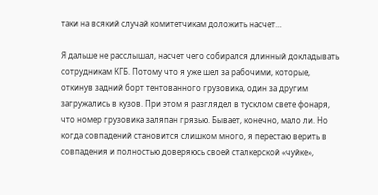таки на всякий случай комитетчикам доложить насчет…

Я дальше не расслышал, насчет чего собирался длинный докладывать сотрудникам КГБ. Потому что я уже шел за рабочими, которые, откинув задний борт тентованного грузовика, один за другим загружались в кузов. При этом я разглядел в тусклом свете фонаря, что номер грузовика заляпан грязью. Бывает, конечно, мало ли. Но когда совпадений становится слишком много, я перестаю верить в совпадения и полностью доверяюсь своей сталкерской «чуйке»,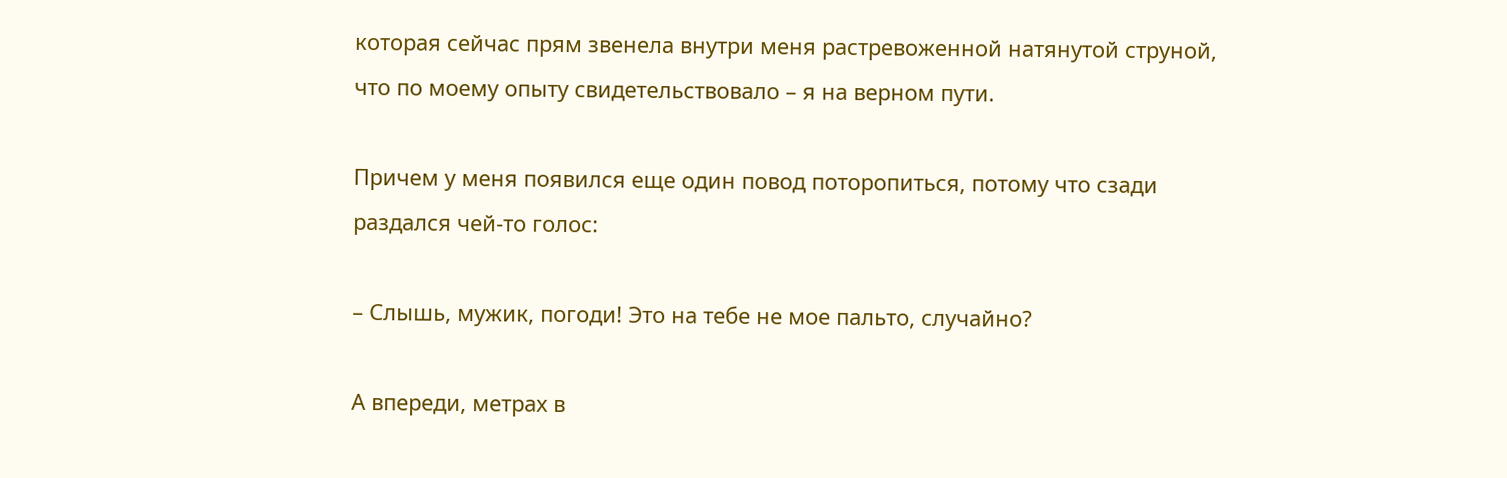которая сейчас прям звенела внутри меня растревоженной натянутой струной, что по моему опыту свидетельствовало – я на верном пути.

Причем у меня появился еще один повод поторопиться, потому что сзади раздался чей-то голос:

– Слышь, мужик, погоди! Это на тебе не мое пальто, случайно?

А впереди, метрах в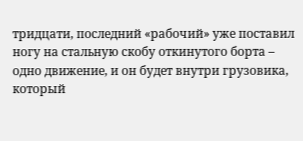тридцати, последний «рабочий» уже поставил ногу на стальную скобу откинутого борта – одно движение, и он будет внутри грузовика, который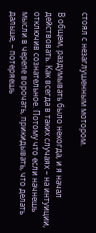стоял с незаглушенным мотором.

В общем, раздумывать было некогда, и я начал действовать. Как всегда в таких случаях – на интуиции, отключив сознательное. Потому что если начнешь мысли в черепе ворочать, прикидывать, что делать дальше, – потеряешь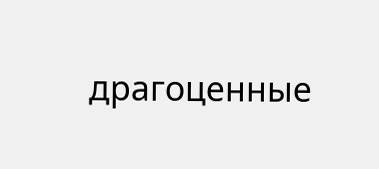драгоценные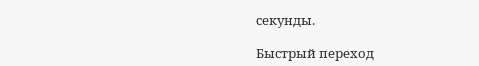секунды.

Быстрый переход